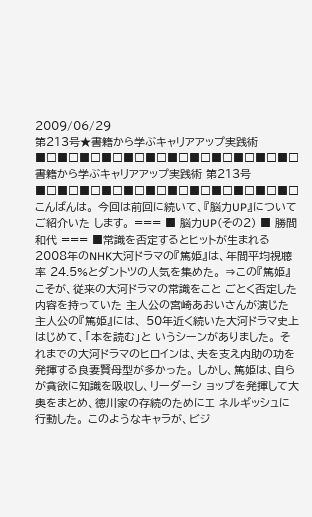2009/06/29
第213号★書籍から学ぶキャリアアップ実践術
■□■□■□■□■□■□■□■□■□■□■□■□ 書籍から学ぶキャリアアップ実践術 第213号 ■□■□■□■□■□■□■□■□■□■□■□■□ こんばんは。 今回は前回に続いて、『脳力UP』についてご紹介いた します。 === ■ 脳力UP(その2) ■ 勝間和代 === ■常識を否定するとヒットが生まれる 2008年のNHK大河ドラマの『篤姫』は、年間平均視聴率 24.5%とダントツの人気を集めた。 ⇒この『篤姫』こそが、従来の大河ドラマの常識をこと ごとく否定した内容を持っていた 主人公の宮崎あおいさんが演じた主人公の『篤姫』には、 50年近く続いた大河ドラマ史上はじめて、「本を読む」と いうシーンがありました。 それまでの大河ドラマのヒロインは、夫を支え内助の功を 発揮する良妻賢母型が多かった。 しかし、篤姫は、自らが貪欲に知識を吸収し、リーダーシ ョップを発揮して大奥をまとめ、徳川家の存続のためにエ ネルギッシュに行動した。 このようなキャラが、ビジ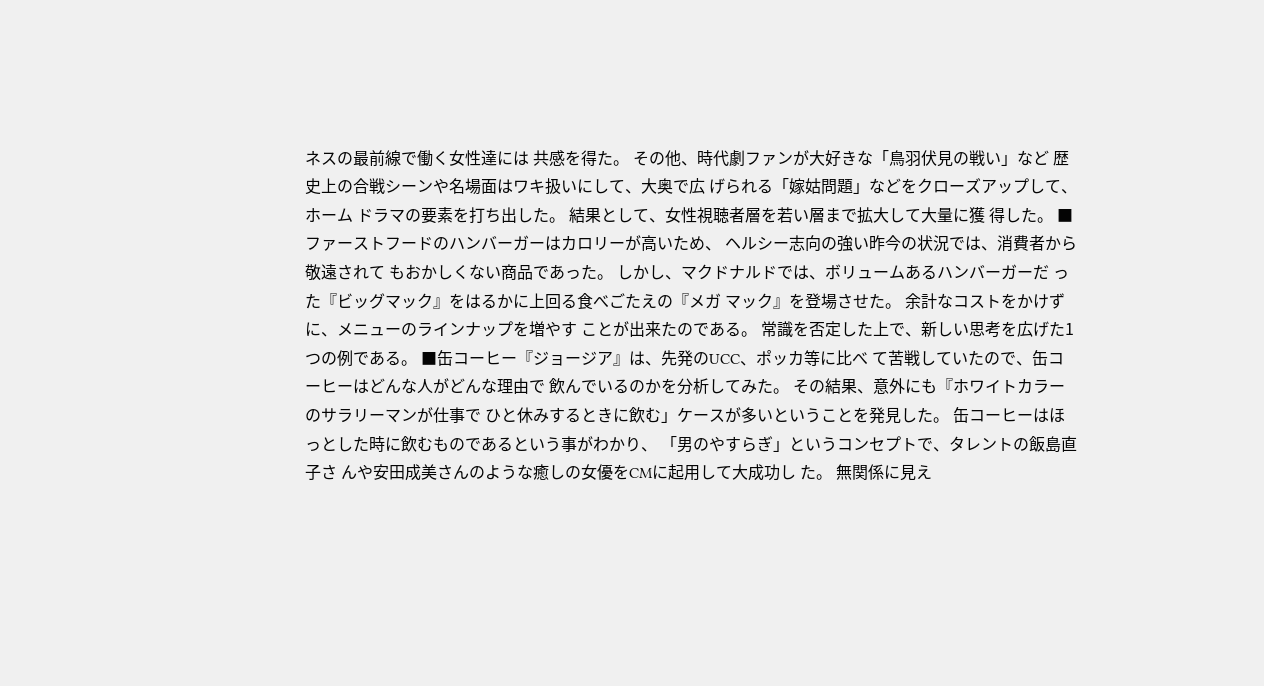ネスの最前線で働く女性達には 共感を得た。 その他、時代劇ファンが大好きな「鳥羽伏見の戦い」など 歴史上の合戦シーンや名場面はワキ扱いにして、大奥で広 げられる「嫁姑問題」などをクローズアップして、ホーム ドラマの要素を打ち出した。 結果として、女性視聴者層を若い層まで拡大して大量に獲 得した。 ■ファーストフードのハンバーガーはカロリーが高いため、 ヘルシー志向の強い昨今の状況では、消費者から敬遠されて もおかしくない商品であった。 しかし、マクドナルドでは、ボリュームあるハンバーガーだ った『ビッグマック』をはるかに上回る食べごたえの『メガ マック』を登場させた。 余計なコストをかけずに、メニューのラインナップを増やす ことが出来たのである。 常識を否定した上で、新しい思考を広げた1つの例である。 ■缶コーヒー『ジョージア』は、先発のUCC、ポッカ等に比べ て苦戦していたので、缶コーヒーはどんな人がどんな理由で 飲んでいるのかを分析してみた。 その結果、意外にも『ホワイトカラーのサラリーマンが仕事で ひと休みするときに飲む」ケースが多いということを発見した。 缶コーヒーはほっとした時に飲むものであるという事がわかり、 「男のやすらぎ」というコンセプトで、タレントの飯島直子さ んや安田成美さんのような癒しの女優をCMに起用して大成功し た。 無関係に見え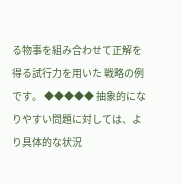る物事を組み合わせて正解を得る試行力を用いた 戦略の例です。 ◆◆◆◆◆ 抽象的になりやすい問題に対しては、より具体的な状況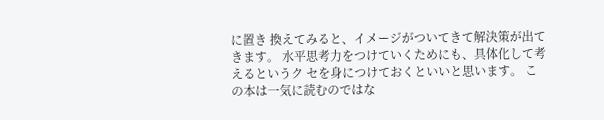に置き 換えてみると、イメージがついてきて解決策が出てきます。 水平思考力をつけていくためにも、具体化して考えるというク セを身につけておくといいと思います。 この本は一気に読むのではな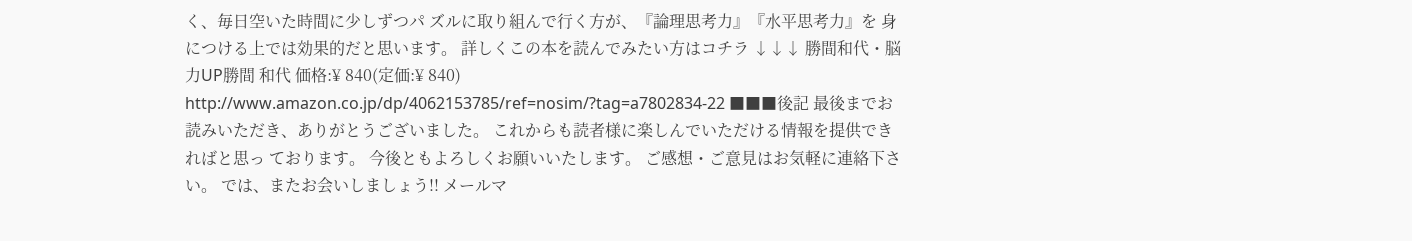く、毎日空いた時間に少しずつパ ズルに取り組んで行く方が、『論理思考力』『水平思考力』を 身につける上では効果的だと思います。 詳しくこの本を読んでみたい方はコチラ ↓↓↓ 勝間和代・脳力UP勝間 和代 価格:¥ 840(定価:¥ 840) http://www.amazon.co.jp/dp/4062153785/ref=nosim/?tag=a7802834-22 ■■■後記 最後までお読みいただき、ありがとうございました。 これからも読者様に楽しんでいただける情報を提供できればと思っ ております。 今後ともよろしくお願いいたします。 ご感想・ご意見はお気軽に連絡下さい。 では、またお会いしましょう!! メールマ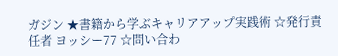ガジン ★書籍から学ぶキャリアアップ実践術 ☆発行責任者 ヨッシー77 ☆問い合わ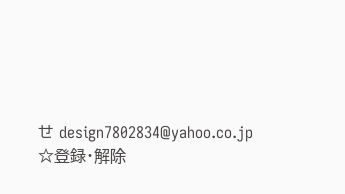せ design7802834@yahoo.co.jp ☆登録・解除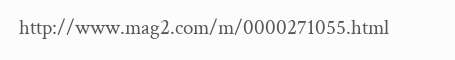http://www.mag2.com/m/0000271055.html